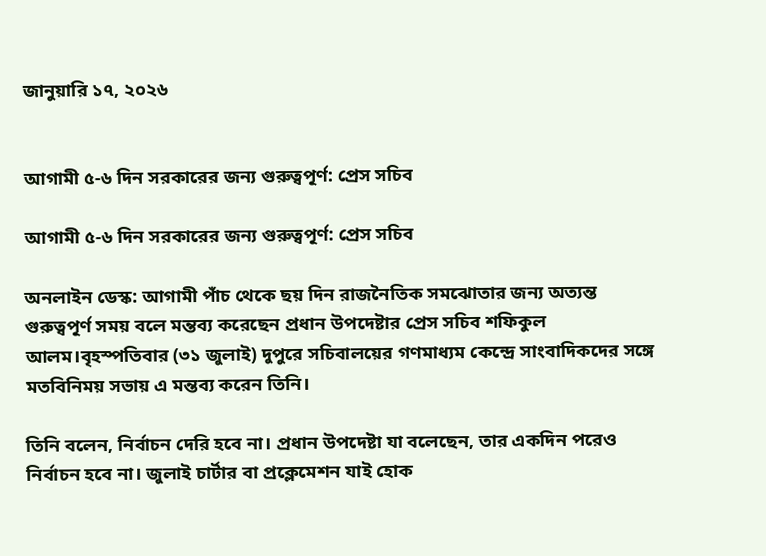জানুয়ারি ১৭, ২০২৬


আগামী ৫-৬ দিন সরকারের জন্য গুরুত্বপূর্ণ: প্রেস সচিব

আগামী ৫-৬ দিন সরকারের জন্য গুরুত্বপূর্ণ: প্রেস সচিব

অনলাইন ডেস্ক: আগামী পাঁচ থেকে ছয় দিন রাজনৈতিক সমঝোতার জন্য অত্যন্ত গুরুত্বপূর্ণ সময় বলে মন্তব্য করেছেন প্রধান উপদেষ্টার প্রেস সচিব শফিকুল আলম।বৃহস্পতিবার (৩১ জুলাই) দুপুরে সচিবালয়ের গণমাধ্যম কেন্দ্রে সাংবাদিকদের সঙ্গে মতবিনিময় সভায় এ মন্তব্য করেন তিনি।

তিনি বলেন, নির্বাচন দেরি হবে না। প্রধান উপদেষ্টা যা বলেছেন, তার একদিন পরেও নির্বাচন হবে না। জুলাই চার্টার বা প্রক্লেমেশন যাই হোক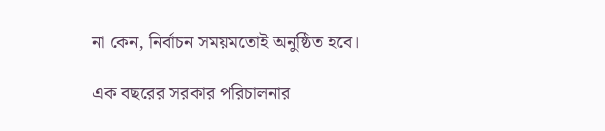না কেন, নির্বাচন সময়মতোই অনুষ্ঠিত হবে।

এক বছরের সরকার পরিচালনার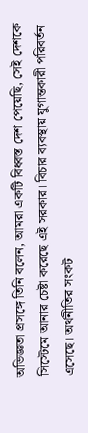অভিজ্ঞতা প্রসঙ্গে তিনি বলেন, আমরা একটি বিধ্বস্ত দেশ পেয়েছি, সেই দেশকে সিস্টেমে আনার চেষ্টা করেছে এই সরকার। বিচার ব্যবস্থায় যুগান্তকারী পরিবর্তন এসেছে। অর্থনীতির সংকট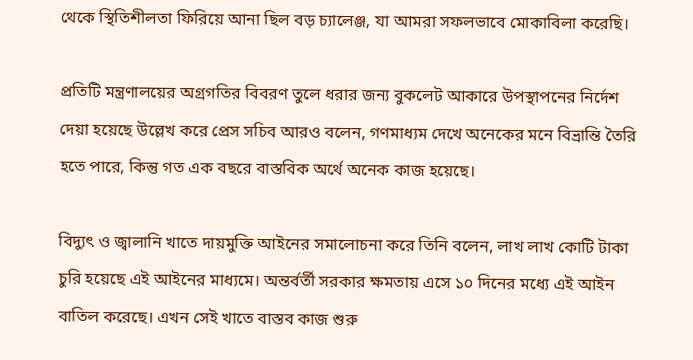থেকে স্থিতিশীলতা ফিরিয়ে আনা ছিল বড় চ্যালেঞ্জ, যা আমরা সফলভাবে মোকাবিলা করেছি।

প্রতিটি মন্ত্রণালয়ের অগ্রগতির বিবরণ তুলে ধরার জন্য বুকলেট আকারে উপস্থাপনের নির্দেশ দেয়া হয়েছে উল্লেখ করে প্রেস সচিব আরও বলেন, গণমাধ্যম দেখে অনেকের মনে বিভ্রান্তি তৈরি হতে পারে, কিন্তু গত এক বছরে বাস্তবিক অর্থে অনেক কাজ হয়েছে।

বিদ্যুৎ ও জ্বালানি খাতে দায়মুক্তি আইনের সমালোচনা করে তিনি বলেন, লাখ লাখ কোটি টাকা চুরি হয়েছে এই আইনের মাধ্যমে। অন্তর্বর্তী সরকার ক্ষমতায় এসে ১০ দিনের মধ্যে এই আইন বাতিল করেছে। এখন সেই খাতে বাস্তব কাজ শুরু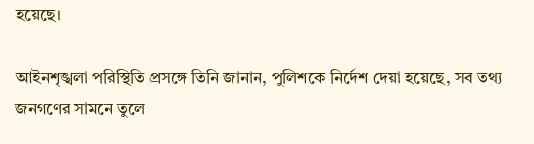হয়েছে।

আইনশৃঙ্খলা পরিস্থিতি প্রসঙ্গে তিনি জানান, পুলিশকে নির্দেশ দেয়া হয়েছে, সব তথ্য জনগণের সামনে তুলে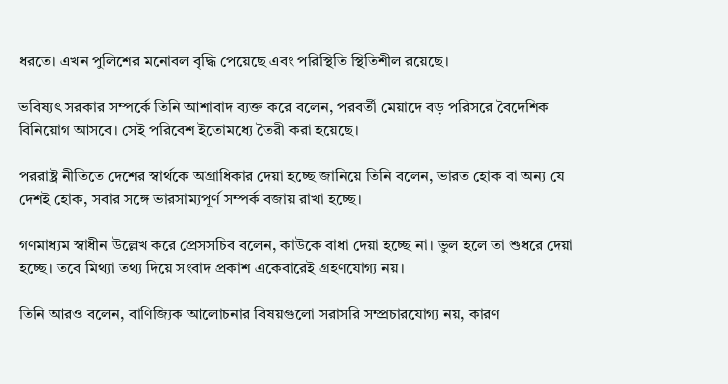ধরতে। এখন পুলিশের মনোবল বৃদ্ধি পেয়েছে এবং পরিস্থিতি স্থিতিশীল রয়েছে।

ভবিষ্যৎ সরকার সম্পর্কে তিনি আশাবাদ ব্যক্ত করে বলেন, পরবর্তী মেয়াদে বড় পরিসরে বৈদেশিক বিনিয়োগ আসবে। সেই পরিবেশ ইতোমধ্যে তৈরী করা হয়েছে।

পররাষ্ট্র নীতিতে দেশের স্বার্থকে অগ্রাধিকার দেয়া হচ্ছে জানিয়ে তিনি বলেন, ভারত হোক বা অন্য যে দেশই হোক, সবার সঙ্গে ভারসাম্যপূর্ণ সম্পর্ক বজায় রাখা হচ্ছে।

গণমাধ্যম স্বাধীন উল্লেখ করে প্রেসসচিব বলেন, কাউকে বাধা দেয়া হচ্ছে না। ভুল হলে তা শুধরে দেয়া হচ্ছে। তবে মিথ্যা তথ্য দিয়ে সংবাদ প্রকাশ একেবারেই গ্রহণযোগ্য নয়।

তিনি আরও বলেন, বাণিজ্যিক আলোচনার বিষয়গুলো সরাসরি সম্প্রচারযোগ্য নয়, কারণ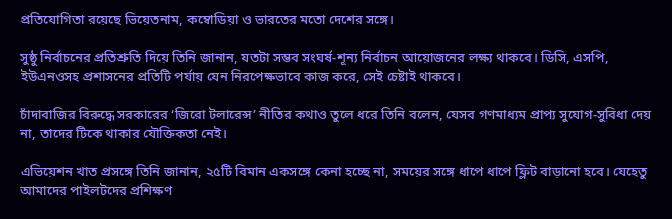প্রতিযোগিতা রয়েছে ভিয়েতনাম, কম্বোডিয়া ও ভারতের মতো দেশের সঙ্গে।

সুষ্ঠু নির্বাচনের প্রতিশ্রুতি দিয়ে তিনি জানান, যতটা সম্ভব সংঘর্ষ-শূন্য নির্বাচন আয়োজনের লক্ষ্য থাকবে। ডিসি, এসপি, ইউএনওসহ প্রশাসনের প্রতিটি পর্যায় যেন নিরপেক্ষভাবে কাজ করে, সেই চেষ্টাই থাকবে।

চাঁদাবাজির বিরুদ্ধে সরকারের ‘জিরো টলারেন্স’ নীতির কথাও তুলে ধরে তিনি বলেন, যেসব গণমাধ্যম প্রাপ্য সুযোগ-সুবিধা দেয় না, তাদের টিকে থাকার যৌক্তিকতা নেই।

এভিয়েশন খাত প্রসঙ্গে তিনি জানান, ২৫টি বিমান একসঙ্গে কেনা হচ্ছে না, সময়ের সঙ্গে ধাপে ধাপে ফ্লিট বাড়ানো হবে। যেহেতু আমাদের পাইলটদের প্রশিক্ষণ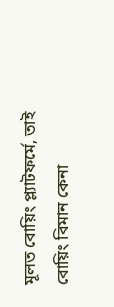মূলত বোয়িং প্ল্যাটফর্মে, তাই বোয়িং বিমান কেনা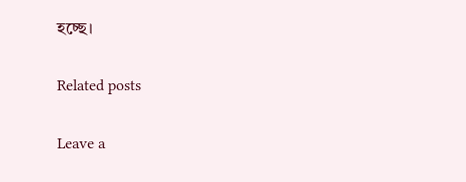হচ্ছে।

Related posts

Leave a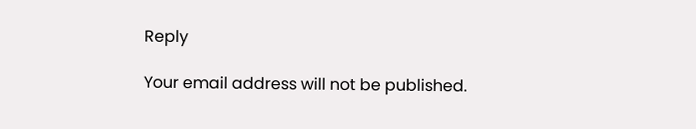Reply

Your email address will not be published.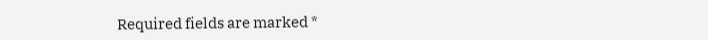Required fields are marked *